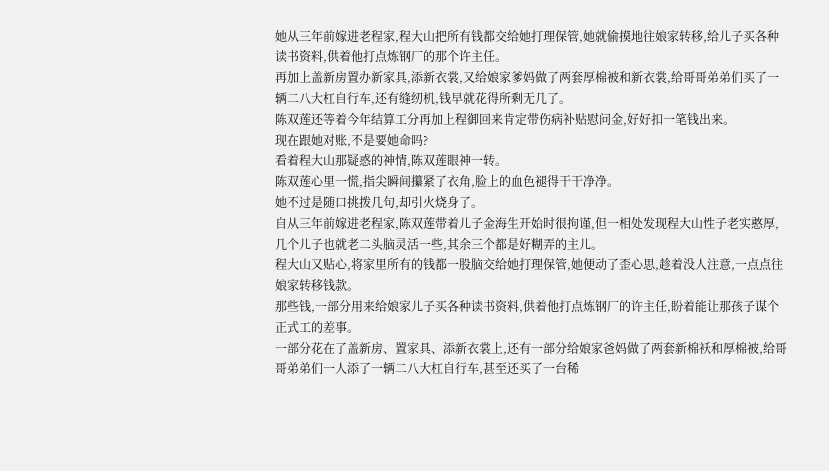她从三年前嫁进老程家,程大山把所有钱都交给她打理保管,她就偷摸地往娘家转移,给儿子买各种读书资料,供着他打点炼钢厂的那个许主任。
再加上盖新房置办新家具,添新衣裳,又给娘家爹妈做了两套厚棉被和新衣裳,给哥哥弟弟们买了一辆二八大杠自行车,还有缝纫机,钱早就花得所剩无几了。
陈双莲还等着今年结算工分再加上程御回来肯定带伤病补贴慰问金,好好扣一笔钱出来。
现在跟她对账,不是要她命吗?
看着程大山那疑惑的神情,陈双莲眼神一转。
陈双莲心里一慌,指尖瞬间攥紧了衣角,脸上的血色褪得干干净净。
她不过是随口挑拨几句,却引火烧身了。
自从三年前嫁进老程家,陈双莲带着儿子金海生开始时很拘谨,但一相处发现程大山性子老实憨厚,几个儿子也就老二头脑灵活一些,其余三个都是好糊弄的主儿。
程大山又贴心,将家里所有的钱都一股脑交给她打理保管,她便动了歪心思,趁着没人注意,一点点往娘家转移钱款。
那些钱,一部分用来给娘家儿子买各种读书资料,供着他打点炼钢厂的许主任,盼着能让那孩子谋个正式工的差事。
一部分花在了盖新房、置家具、添新衣裳上,还有一部分给娘家爸妈做了两套新棉袄和厚棉被,给哥哥弟弟们一人添了一辆二八大杠自行车,甚至还买了一台稀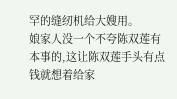罕的缝纫机给大嫂用。
娘家人没一个不夸陈双莲有本事的,这让陈双莲手头有点钱就想着给家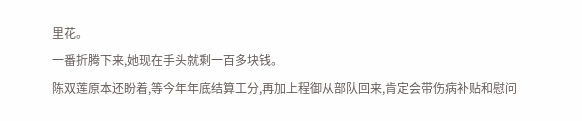里花。
一番折腾下来,她现在手头就剩一百多块钱。
陈双莲原本还盼着,等今年年底结算工分,再加上程御从部队回来,肯定会带伤病补贴和慰问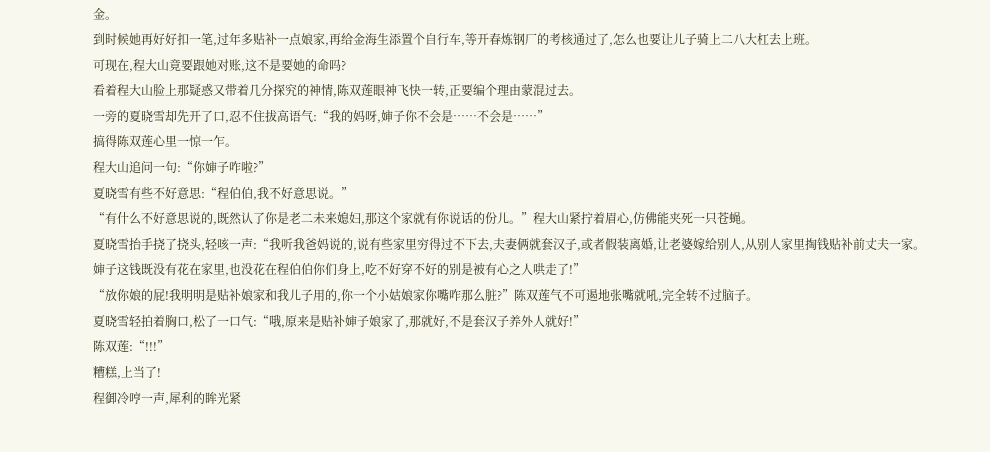金。
到时候她再好好扣一笔,过年多贴补一点娘家,再给金海生添置个自行车,等开春炼钢厂的考核通过了,怎么也要让儿子骑上二八大杠去上班。
可现在,程大山竟要跟她对账,这不是要她的命吗?
看着程大山脸上那疑惑又带着几分探究的神情,陈双莲眼神飞快一转,正要编个理由蒙混过去。
一旁的夏晓雪却先开了口,忍不住拔高语气:“我的妈呀,婶子你不会是……不会是……”
搞得陈双莲心里一惊一乍。
程大山追问一句:“你婶子咋啦?”
夏晓雪有些不好意思:“程伯伯,我不好意思说。”
“有什么不好意思说的,既然认了你是老二未来媳妇,那这个家就有你说话的份儿。”程大山紧拧着眉心,仿佛能夹死一只苍蝇。
夏晓雪抬手挠了挠头,轻咳一声:“我听我爸妈说的,说有些家里穷得过不下去,夫妻俩就套汉子,或者假装离婚,让老婆嫁给别人,从别人家里掏钱贴补前丈夫一家。
婶子这钱既没有花在家里,也没花在程伯伯你们身上,吃不好穿不好的别是被有心之人哄走了!”
“放你娘的屁!我明明是贴补娘家和我儿子用的,你一个小姑娘家你嘴咋那么脏?”陈双莲气不可遏地张嘴就吼,完全转不过脑子。
夏晓雪轻拍着胸口,松了一口气:“哦,原来是贴补婶子娘家了,那就好,不是套汉子养外人就好!”
陈双莲:“!!!”
糟糕,上当了!
程御冷哼一声,犀利的眸光紧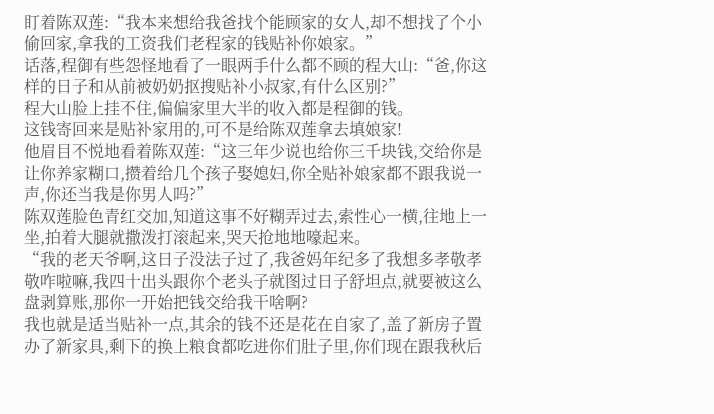盯着陈双莲:“我本来想给我爸找个能顾家的女人,却不想找了个小偷回家,拿我的工资我们老程家的钱贴补你娘家。”
话落,程御有些怨怪地看了一眼两手什么都不顾的程大山:“爸,你这样的日子和从前被奶奶抠搜贴补小叔家,有什么区别?”
程大山脸上挂不住,偏偏家里大半的收入都是程御的钱。
这钱寄回来是贴补家用的,可不是给陈双莲拿去填娘家!
他眉目不悦地看着陈双莲:“这三年少说也给你三千块钱,交给你是让你养家糊口,攒着给几个孩子娶媳妇,你全贴补娘家都不跟我说一声,你还当我是你男人吗?”
陈双莲脸色青红交加,知道这事不好糊弄过去,索性心一横,往地上一坐,拍着大腿就撒泼打滚起来,哭天抢地地嚎起来。
“我的老天爷啊,这日子没法子过了,我爸妈年纪多了我想多孝敬孝敬咋啦嘛,我四十出头跟你个老头子就图过日子舒坦点,就要被这么盘剥算账,那你一开始把钱交给我干啥啊?
我也就是适当贴补一点,其余的钱不还是花在自家了,盖了新房子置办了新家具,剩下的换上粮食都吃进你们肚子里,你们现在跟我秋后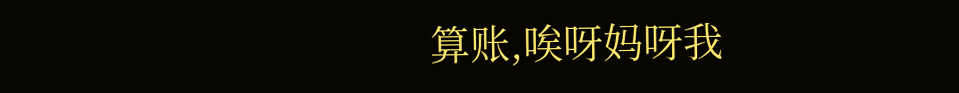算账,唉呀妈呀我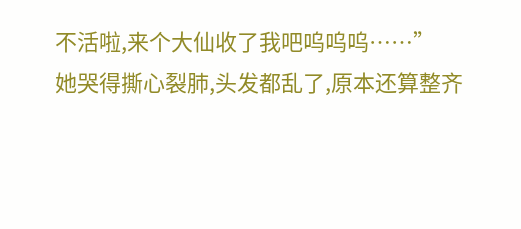不活啦,来个大仙收了我吧呜呜呜……”
她哭得撕心裂肺,头发都乱了,原本还算整齐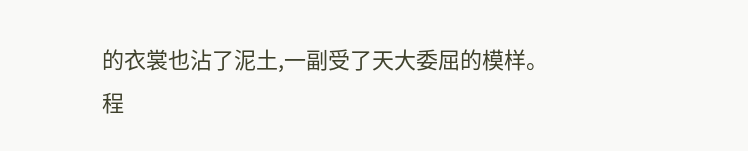的衣裳也沾了泥土,一副受了天大委屈的模样。
程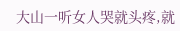大山一听女人哭就头疼,就